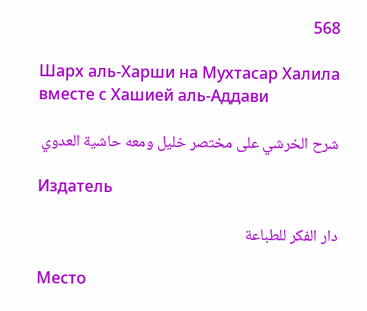568

Шарх аль-Харши на Мухтасар Халила вместе с Хашией аль-Аддави

شرح الخرشي على مختصر خليل ومعه حاشية العدوي

Издатель

دار الفكر للطباعة

Место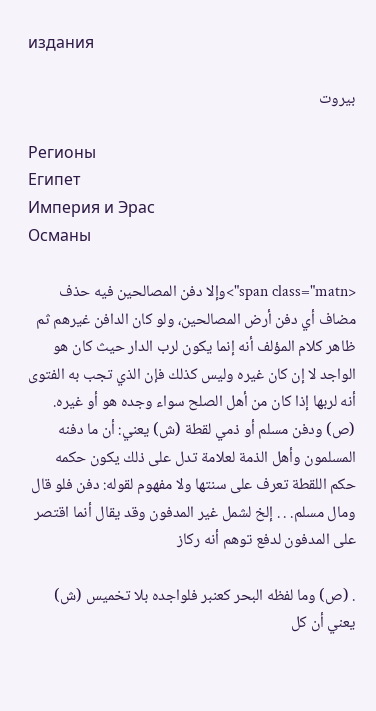издания

بيروت

Регионы
Египет
Империя и Эрас
Османы

<span class="matn">وإلا دفن المصالحين فيه حذف مضاف أي دفن أرض المصالحين، ولو كان الدافن غيرهم ثم ظاهر كلام المؤلف أنه إنما يكون لرب الدار حيث كان هو الواجد لا إن كان غيره وليس كذلك فإن الذي تجب به الفتوى أنه لربها إذا كان من أهل الصلح سواء وجده هو أو غيره. (ص) ودفن مسلم أو ذمي لقطة (ش) يعني: أن ما دفنه المسلمون وأهل الذمة لعلامة تدل على ذلك يكون حكمه حكم اللقطة تعرف على سنتها ولا مفهوم لقوله: دفن فلو قال ومال مسلم. . . إلخ لشمل غير المدفون وقد يقال أنما اقتصر على المدفون لدفع توهم أنه ركاز

. (ص) وما لفظه البحر كعنبر فلواجده بلا تخميس (ش) يعني أن كل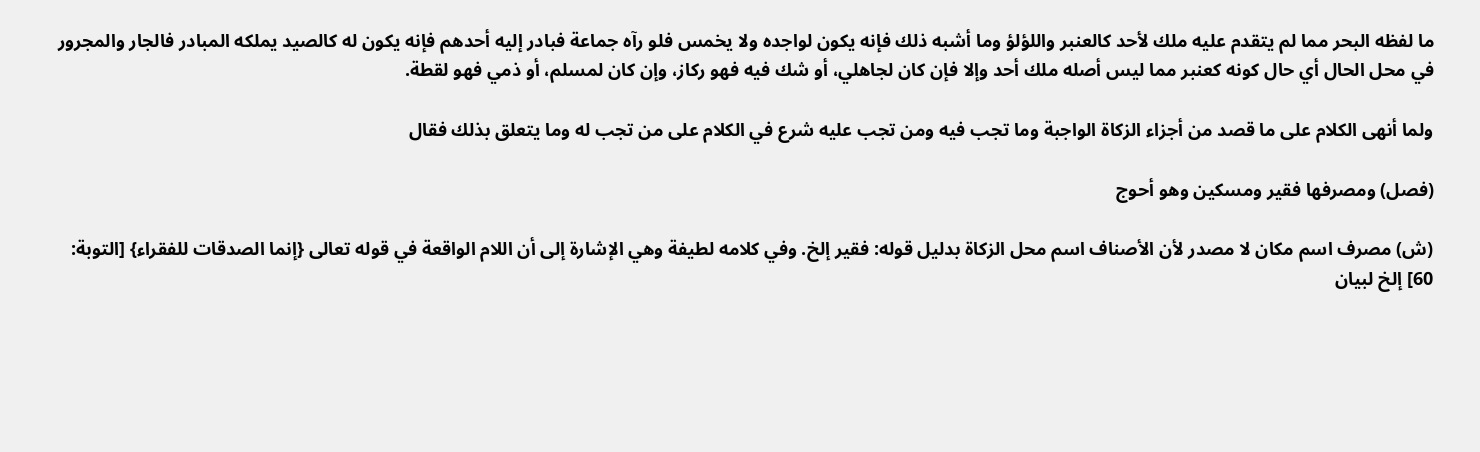ما لفظه البحر مما لم يتقدم عليه ملك لأحد كالعنبر واللؤلؤ وما أشبه ذلك فإنه يكون لواجده ولا يخمس فلو رآه جماعة فبادر إليه أحدهم فإنه يكون له كالصيد يملكه المبادر فالجار والمجرور في محل الحال أي حال كونه كعنبر مما ليس أصله ملك أحد وإلا فإن كان لجاهلي، أو شك فيه فهو ركاز، وإن كان لمسلم، أو ذمي فهو لقطة.

ولما أنهى الكلام على ما قصد من أجزاء الزكاة الواجبة وما تجب فيه ومن تجب عليه شرع في الكلام على من تجب له وما يتعلق بذلك فقال

(فصل) ومصرفها فقير ومسكين وهو أحوج

(ش) مصرف اسم مكان لا مصدر لأن الأصناف اسم محل الزكاة بدليل قوله: فقير إلخ. وفي كلامه لطيفة وهي الإشارة إلى أن اللام الواقعة في قوله تعالى {إنما الصدقات للفقراء} [التوبة: 60] إلخ لبيان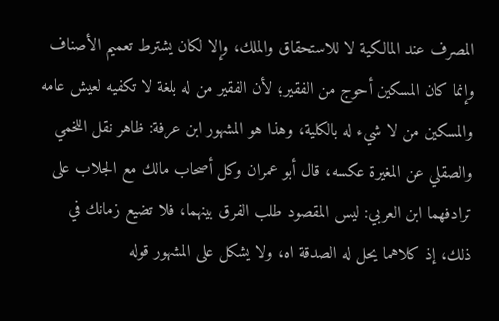المصرف عند المالكية لا للاستحقاق والملك، وإلا لكان يشترط تعميم الأصناف وإنما كان المسكين أحوج من الفقير؛ لأن الفقير من له بلغة لا تكفيه لعيش عامه والمسكين من لا شيء له بالكلية، وهذا هو المشهور ابن عرفة: ظاهر نقل اللخمي والصقلي عن المغيرة عكسه، قال أبو عمران وكل أصحاب مالك مع الجلاب على ترادفهما ابن العربي: ليس المقصود طلب الفرق بينهما، فلا تضيع زمانك في ذلك، إذ كلاهما يحل له الصدقة اه، ولا يشكل على المشهور قوله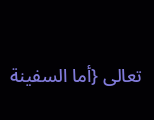تعالى {أما السفينة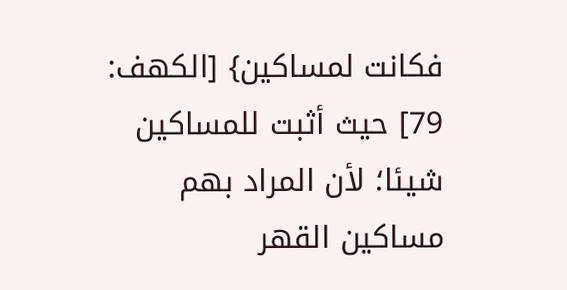فكانت لمساكين} [الكهف: 79] حيث أثبت للمساكين شيئا؛ لأن المراد بهم مساكين القهر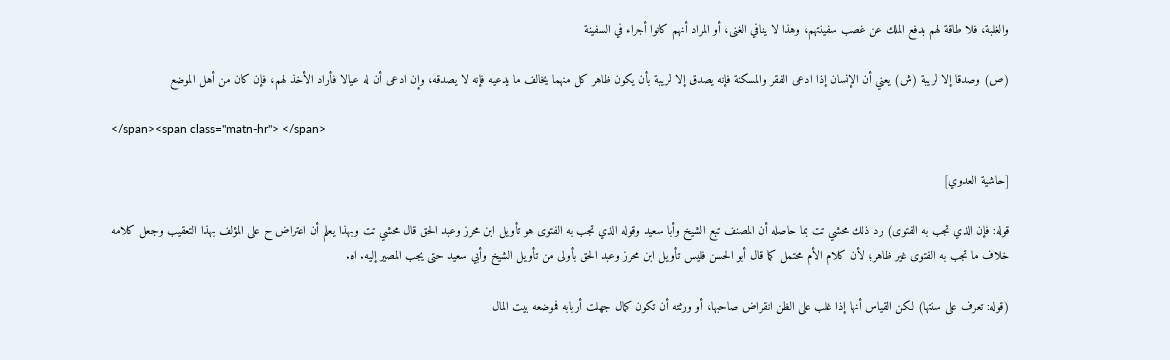والغلبة، فلا طاقة لهم بدفع الملك عن غصب سفينتهم، وهذا لا ينافي الغنى، أو المراد أنهم كانوا أجراء في السفينة

(ص) وصدقا إلا لريبة (ش) يعني أن الإنسان إذا ادعى الفقر والمسكنة فإنه يصدق إلا لريبة بأن يكون ظاهر كل منهما يخالف ما يدعيه فإنه لا يصدقه، وإن ادعى أن له عيالا فأراد الأخذ لهم، فإن كان من أهل الموضع

</span><span class="matn-hr"> </span>

[حاشية العدوي]

قوله: فإن الذي تجب به الفتوى) رد ذلك محشي تت بما حاصله أن المصنف تبع الشيخ وأبا سعيد وقوله الذي تجب به الفتوى هو تأويل ابن محرز وعبد الحق قال محشي تت وبهذا يعلم أن اعتراض ح على المؤلف بهذا التعقيب وجعل كلامه خلاف ما تجب به الفتوى غير ظاهر؛ لأن كلام الأم محتمل كما قال أبو الحسن فليس تأويل ابن محرز وعبد الحق بأولى من تأويل الشيخ وأبي سعيد حتى يجب المصير إليه. اه.

(قوله: تعرف على سنتها) لكن القياس أنها إذا غلب على الظن انقراض صاحبها، أو ورثته أن تكون كمال جهلت أربابه فموضعه بيت المال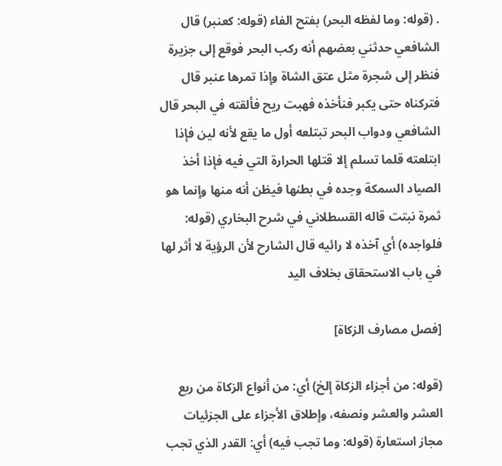. (قوله: وما لفظه البحر) بفتح الفاء (قوله: كعنبر) قال الشافعي حدثني بعضهم أنه ركب البحر فوقع إلى جزيرة فنظر إلى شجرة مثل عتق الشاة وإذا تمرها عنبر قال فتركناه حتى يكبر فنأخذه فهبت ريح فألقته في البحر قال الشافعي ودواب البحر تبتلعه أول ما يقع لأنه لين فإذا ابتلعته قلما تسلم إلا قتلها الحرارة التي فيه فإذا أخذ الصياد السمكة وجده في بطنها فيظن أنه منها وإنما هو ثمرة نبتت قاله القسطلاني في شرح البخاري (قوله: فلواجده) أي آخذه لا رائيه قال الشارح لأن الرؤية لا أثر لها في باب الاستحقاق بخلاف اليد

[فصل مصارف الزكاة]

(قوله: من أجزاء الزكاة إلخ) أي: من أنواع الزكاة من ربع العشر والعشر ونصفه، وإطلاق الأجزاء على الجزئيات مجاز استعارة (قوله: وما تجب فيه) أي: القدر الذي تجب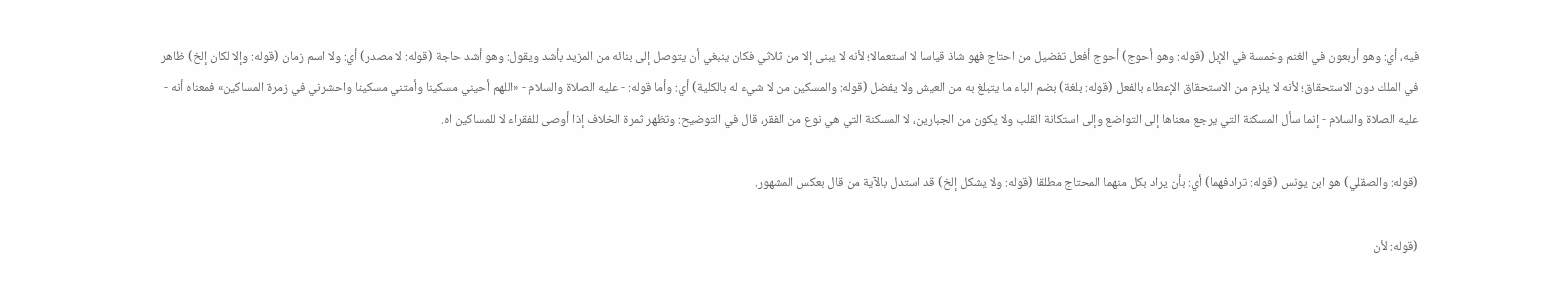فيه، أي: وهو أربعون في الغنم وخمسة في الإبل (قوله: وهو أحوج) أحوج أفعل تفضيل من احتاج فهو شاذ قياسا لا استعمالا؛ لأنه لا يبنى إلا من ثلاثي فكان ينبغي أن يتوصل إلى بنائه من المزيد بأشد ويقول: وهو أشد حاجة (قوله: لا مصدر) أي: ولا اسم زمان (قوله: وإلا لكان إلخ) ظاهر في الملك دون الاستحقاق؛ لأنه لا يلزم من الاستحقاق الإعطاء بالفعل (قوله: بلغة) بضم الباء ما يتبلغ به من العيش ولا يفضل (قوله: والمسكين من لا شيء له بالكلية) أي: وأما قوله: - عليه الصلاة والسلام - «اللهم أحيني مسكينا وأمتني مسكينا واحشرني في زمرة المساكين» فمعناه أنه - عليه الصلاة والسلام - إنما سأل المسكنة التي يرجع معناها إلى التواضع وإلى استكانة القلب ولا يكون من الجبارين، لا المسكنة التي هي نوع من الفقر، قال في التوضيح: وتظهر ثمرة الخلاف إذا أوصى للفقراء لا للمساكين اه.

(قوله: والصقلي) هو ابن يونس (قوله: ترادفهما) أي: بأن يراد بكل منهما المحتاج مطلقا (قوله: ولا يشكل إلخ) قد استدل بالآية من قال بعكس المشهور.

(قوله: لأن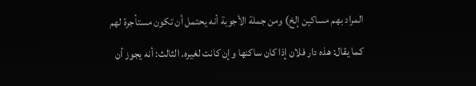المراد بهم مساكين إلخ) ومن جملة الأجوبة أنه يحتمل أن تكون مستأجرة لهم كما يقال: هذه دار فلان إذا كان ساكنها وإن كانت لغيره. الثالث: أنه يجوز أن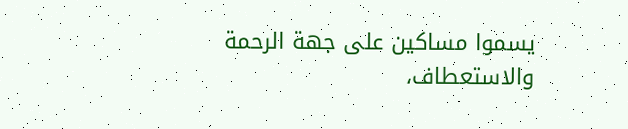يسموا مساكين على جهة الرحمة والاستعطاف،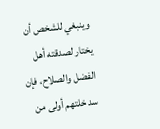وينبغي للشخص أن يختار لصدقته أهل الفضل والصلاح، فإن سد خلتهم أولى من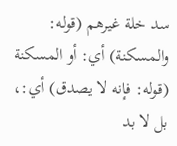سد خلة غيرهم (قوله: والمسكنة) أي: أو المسكنة (قوله: فإنه لا يصدق) أي:، بل لا بد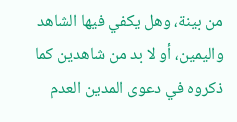من بينة، وهل يكفي فيها الشاهد واليمين، أو لا بد من شاهدين كما ذكروه في دعوى المدين العدم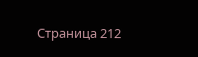Страница 212